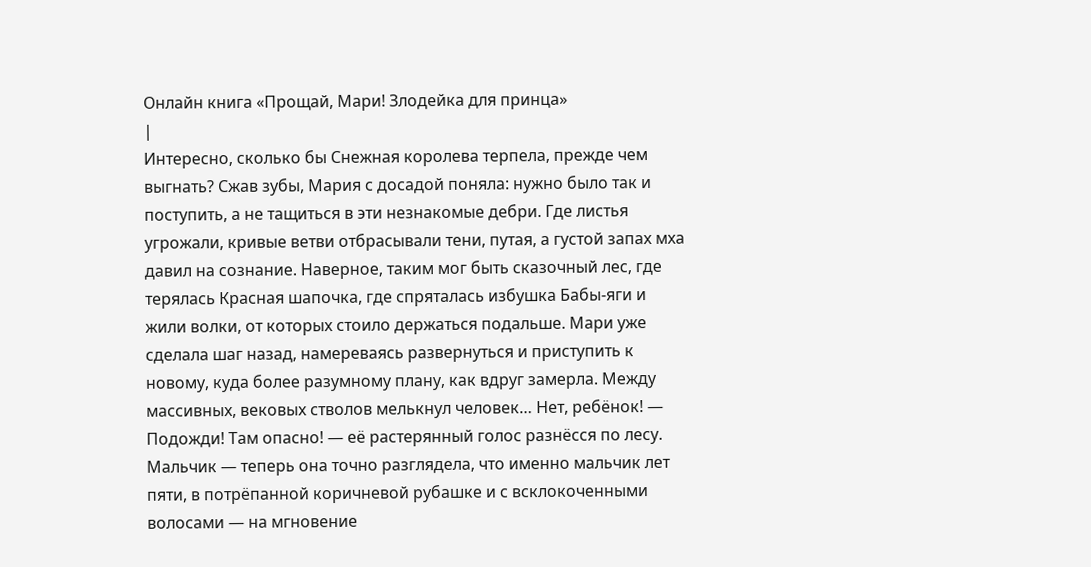Онлайн книга «Прощай, Мари! Злодейка для принца»
|
Интересно, сколько бы Снежная королева терпела, прежде чем выгнать? Сжав зубы, Мария с досадой поняла: нужно было так и поступить, а не тащиться в эти незнакомые дебри. Где листья угрожали, кривые ветви отбрасывали тени, путая, а густой запах мха давил на сознание. Наверное, таким мог быть сказочный лес, где терялась Красная шапочка, где спряталась избушка Бабы-яги и жили волки, от которых стоило держаться подальше. Мари уже сделала шаг назад, намереваясь развернуться и приступить к новому, куда более разумному плану, как вдруг замерла. Между массивных, вековых стволов мелькнул человек… Нет, ребёнок! — Подожди! Там опасно! — её растерянный голос разнёсся по лесу. Мальчик — теперь она точно разглядела, что именно мальчик лет пяти, в потрёпанной коричневой рубашке и с всклокоченными волосами — на мгновение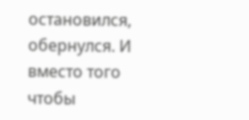остановился, обернулся. И вместо того чтобы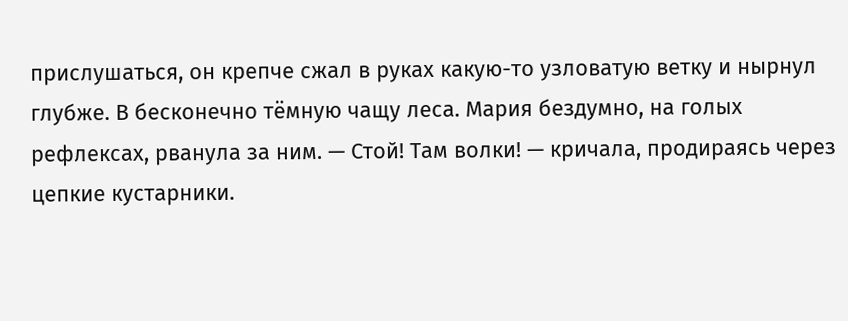прислушаться, он крепче сжал в руках какую-то узловатую ветку и нырнул глубже. В бесконечно тёмную чащу леса. Мария бездумно, на голых рефлексах, рванула за ним. — Стой! Там волки! — кричала, продираясь через цепкие кустарники.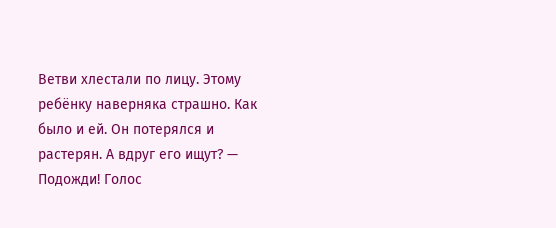Ветви хлестали по лицу. Этому ребёнку наверняка страшно. Как было и ей. Он потерялся и растерян. А вдруг его ищут? — Подожди! Голос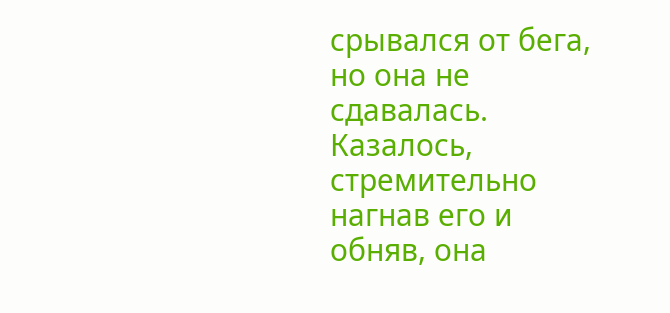срывался от бега, но она не сдавалась. Казалось, стремительно нагнав его и обняв, она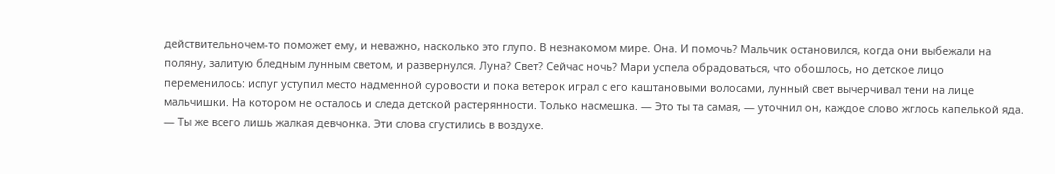действительночем-то поможет ему, и неважно, насколько это глупо. В незнакомом мире. Она. И помочь? Мальчик остановился, когда они выбежали на поляну, залитую бледным лунным светом, и развернулся. Луна? Свет? Сейчас ночь? Мари успела обрадоваться, что обошлось, но детское лицо переменилось: испуг уступил место надменной суровости и пока ветерок играл с его каштановыми волосами, лунный свет вычерчивал тени на лице мальчишки. На котором не осталось и следа детской растерянности. Только насмешка. — Это ты та самая, — уточнил он, каждое слово жглось капелькой яда. — Ты же всего лишь жалкая девчонка. Эти слова сгустились в воздухе.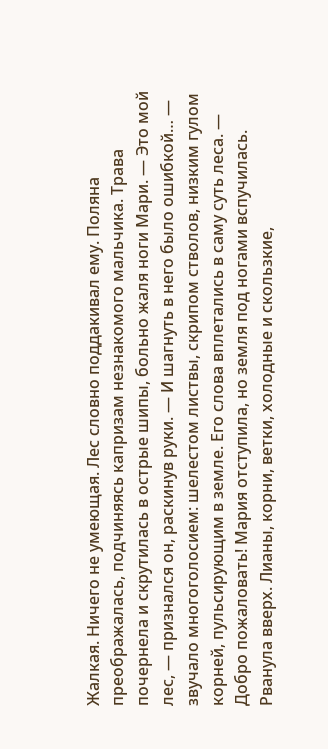Жалкая. Ничего не умеющая. Лес словно поддакивал ему. Поляна преображалась, подчиняясь капризам незнакомого мальчика. Трава почернела и скрутилась в острые шипы, больно жаля ноги Мари. — Это мой лес, — признался он, раскинув руки. — И шагнуть в него было ошибкой… — звучало многоголосием: шелестом листвы, скрипом стволов, низким гулом корней, пульсирующим в земле. Его слова вплетались в саму суть леса. — Добро пожаловать! Мария отступила, но земля под ногами вспучилась. Рванула вверх. Лианы, корни, ветки, холодные и скользкие,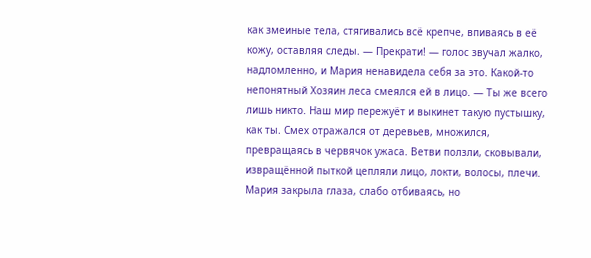как змеиные тела, стягивались всё крепче, впиваясь в её кожу, оставляя следы. — Прекрати! — голос звучал жалко, надломленно, и Мария ненавидела себя за это. Какой-то непонятный Хозяин леса смеялся ей в лицо. — Ты же всего лишь никто. Наш мир пережуёт и выкинет такую пустышку, как ты. Смех отражался от деревьев, множился, превращаясь в червячок ужаса. Ветви ползли, сковывали, извращённой пыткой цепляли лицо, локти, волосы, плечи. Мария закрыла глаза, слабо отбиваясь, но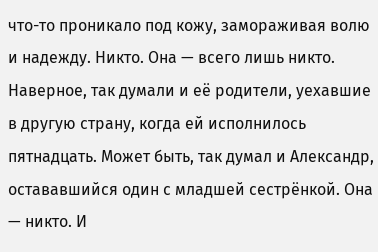что-то проникало под кожу, замораживая волю и надежду. Никто. Она — всего лишь никто. Наверное, так думали и её родители, уехавшие в другую страну, когда ей исполнилось пятнадцать. Может быть, так думал и Александр, остававшийся один с младшей сестрёнкой. Она — никто. И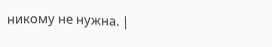никому не нужна. |